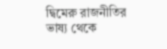দ্বিমেরু রাজনীতির ভাষ্য থেকে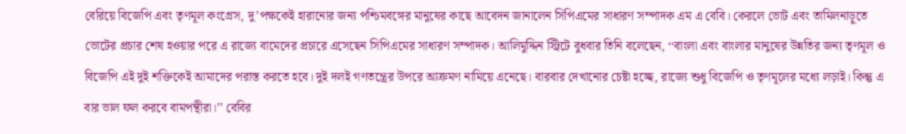বেরিয়ে বিজেপি এবং তৃণমূল কংগ্রেস, দু’পক্ষকেই হারানোর জন্য পশ্চিমবঙ্গের মানুষের কাছে আবেদন জানালেন সিপিএমের সাধারণ সম্পাদক এম এ বেবি। কেরলে ভোট এবং তামিলনাড়ুতে ভোটের প্রচার শেষ হওয়ার পরে এ রাজ্যে বামেদের প্রচারে এসেছেন সিপিএমের সাধারণ সম্পাদক। আলিমুদ্দিন স্ট্রিটে বুধবার তিনি বলেছেন, ‘‘বাংলা এবং বাংলার মানুষের উন্নতির জন্য তৃণমূল ও বিজেপি এই দুই শক্তিকেই আমাদের পরাস্ত করতে হবে। দুই দলই গণতন্ত্রের উপরে আক্রমণ নামিয়ে এনেছে। বারবার দেখানোর চেষ্টা হচ্ছে, রাজ্যে শুধু বিজেপি ও তৃণমূলের মধ্যে লড়াই। কিন্তু এ বার ভাল ফল করবে বামপন্থীরা।’’ বেবির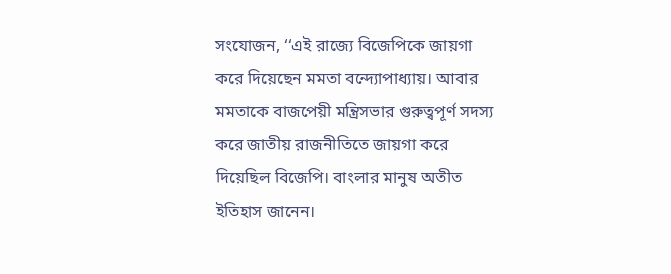সংযোজন, ‘‘এই রাজ্যে বিজেপিকে জায়গা করে দিয়েছেন মমতা বন্দ্যোপাধ্যায়। আবার মমতাকে বাজপেয়ী মন্ত্রিসভার গুরুত্বপূর্ণ সদস্য করে জাতীয় রাজনীতিতে জায়গা করে দিয়েছিল বিজেপি। বাংলার মানুষ অতীত ইতিহাস জানেন।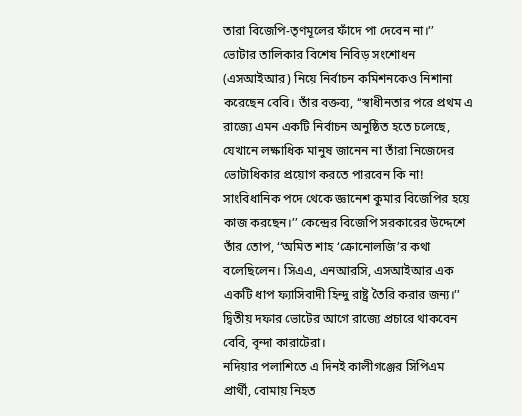তারা বিজেপি-তৃণমূলের ফাঁদে পা দেবেন না।’’
ভোটার তালিকার বিশেষ নিবিড় সংশোধন (এসআইআর) নিয়ে নির্বাচন কমিশনকেও নিশানা করেছেন বেবি। তাঁর বক্তব্য, ‘‘স্বাধীনতার পরে প্রথম এ রাজ্যে এমন একটি নির্বাচন অনুষ্ঠিত হতে চলেছে, যেখানে লক্ষাধিক মানুষ জানেন না তাঁরা নিজেদের ভোটাধিকার প্রয়োগ করতে পারবেন কি না! সাংবিধানিক পদে থেকে জ্ঞানেশ কুমার বিজেপির হয়ে কাজ করছেন।’’ কেন্দ্রের বিজেপি সরকারের উদ্দেশে তাঁর তোপ, ‘‘অমিত শাহ ‘ক্রোনোলজি’র কথা বলেছিলেন। সিএএ, এনআরসি, এসআইআর এক একটি ধাপ ফ্যাসিবাদী হিন্দু রাষ্ট্র তৈরি করার জন্য।’’ দ্বিতীয় দফার ভোটের আগে রাজ্যে প্রচারে থাকবেন বেবি, বৃন্দা কারাটেরা।
নদিয়ার পলাশিতে এ দিনই কালীগঞ্জের সিপিএম প্রার্থী, বোমায় নিহত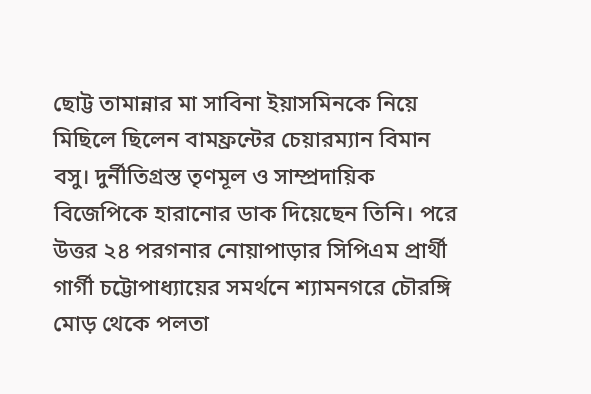ছোট্ট তামান্নার মা সাবিনা ইয়াসমিনকে নিয়ে মিছিলে ছিলেন বামফ্রন্টের চেয়ারম্যান বিমান বসু। দুর্নীতিগ্রস্ত তৃণমূল ও সাম্প্রদায়িক বিজেপিকে হারানোর ডাক দিয়েছেন তিনি। পরে উত্তর ২৪ পরগনার নোয়াপাড়ার সিপিএম প্রার্থী গার্গী চট্টোপাধ্যায়ের সমর্থনে শ্যামনগরে চৌরঙ্গি মোড় থেকে পলতা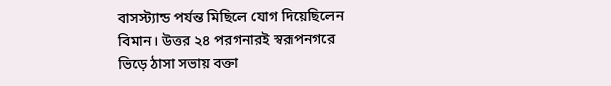বাসস্ট্যান্ড পর্যন্ত মিছিলে যোগ দিয়েছিলেন বিমান। উত্তর ২৪ পরগনারই স্বরূপনগরে ভিড়ে ঠাসা সভায় বক্তা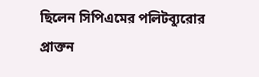ছিলেন সিপিএমের পলিটব্যুরোর প্রাক্তন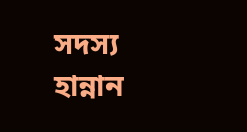সদস্য হান্নান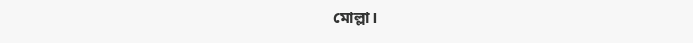মোল্লা।